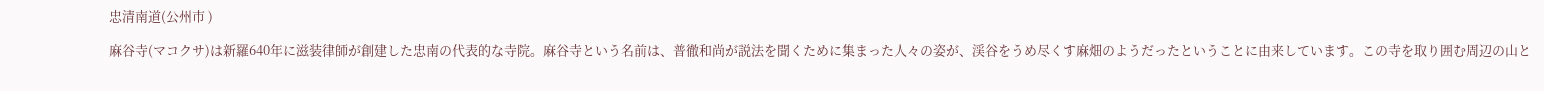忠清南道(公州市 )

麻谷寺(マコクサ)は新羅640年に滋装律師が創建した忠南の代表的な寺院。麻谷寺という名前は、普徹和尚が説法を聞くために集まった人々の姿が、渓谷をうめ尽くす麻畑のようだったということに由来しています。この寺を取り囲む周辺の山と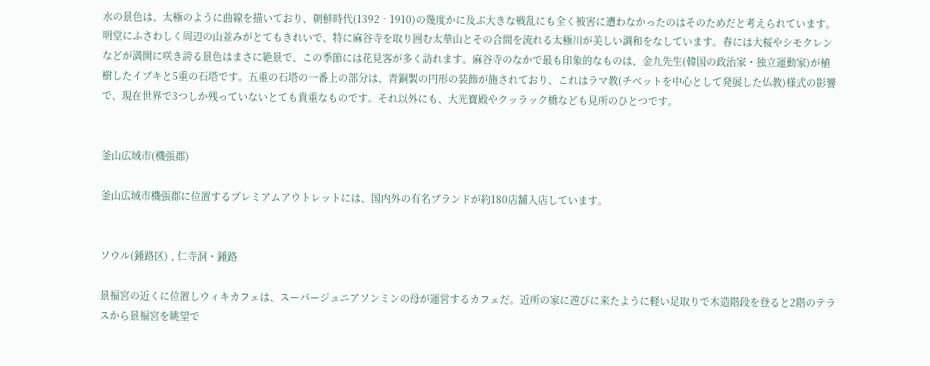水の景色は、太極のように曲線を描いており、朝鮮時代(1392‐1910)の幾度かに及ぶ大きな戦乱にも全く被害に遭わなかったのはそのためだと考えられています。明堂にふさわしく周辺の山並みがとてもきれいで、特に麻谷寺を取り囲む太華山とその合間を流れる太極川が美しい調和をなしています。春には大桜やシモクレンなどが満開に咲き誇る景色はまさに絶景で、この季節には花見客が多く訪れます。麻谷寺のなかで最も印象的なものは、金九先生(韓国の政治家・独立運動家)が植樹したイブキと5重の石塔です。五重の石塔の一番上の部分は、青銅製の円形の装飾が施されており、これはラマ教(チベットを中心として発展した仏教)様式の影響で、現在世界で3つしか残っていないとても貴重なものです。それ以外にも、大光寶殿やクッラック橋なども見所のひとつです。


釜山広域市(機張郡)

釜山広域市機張郡に位置するプレミアムアウトレットには、国内外の有名ブランドが約180店舗入店しています。


ソウル(鍾路区) , 仁寺洞・鍾路

景福宮の近くに位置しウィキカフェは、スーパージュニアソンミンの母が運営するカフェだ。近所の家に遊びに来たように軽い足取りで木造階段を登ると2階のテラスから景福宮を眺望で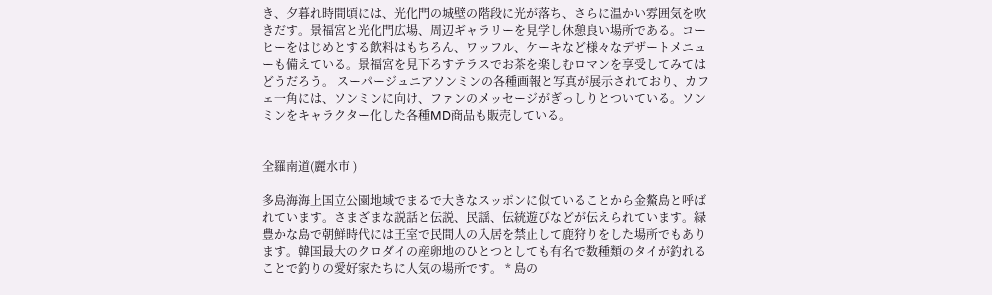き、夕暮れ時間頃には、光化門の城壁の階段に光が落ち、さらに温かい雰囲気を吹きだす。景福宮と光化門広場、周辺ギャラリーを見学し休憩良い場所である。コーヒーをはじめとする飲料はもちろん、ワッフル、ケーキなど様々なデザートメニューも備えている。景福宮を見下ろすテラスでお茶を楽しむロマンを享受してみてはどうだろう。 スーパージュニアソンミンの各種画報と写真が展示されており、カフェ一角には、ソンミンに向け、ファンのメッセージがぎっしりとついている。ソンミンをキャラクター化した各種MD商品も販売している。


全羅南道(麗水市 )

多島海海上国立公園地域でまるで大きなスッポンに似ていることから金鰲島と呼ばれています。さまざまな説話と伝説、民謡、伝統遊びなどが伝えられています。緑豊かな島で朝鮮時代には王室で民間人の入居を禁止して鹿狩りをした場所でもあります。韓国最大のクロダイの産卵地のひとつとしても有名で数種類のタイが釣れることで釣りの愛好家たちに人気の場所です。 * 島の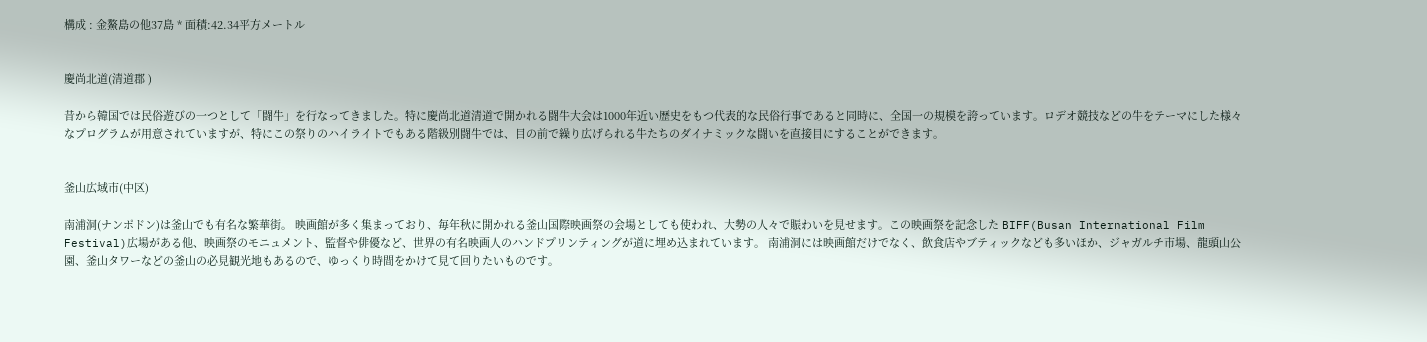構成 : 金鰲島の他37島 * 面積:42.34平方メートル


慶尚北道(清道郡 )

昔から韓国では民俗遊びの一つとして「闘牛」を行なってきました。特に慶尚北道清道で開かれる闘牛大会は1000年近い歴史をもつ代表的な民俗行事であると同時に、全国一の規模を誇っています。ロデオ競技などの牛をテーマにした様々なプログラムが用意されていますが、特にこの祭りのハイライトでもある階級別闘牛では、目の前で繰り広げられる牛たちのダイナミックな闘いを直接目にすることができます。


釜山広域市(中区)

南浦洞(ナンポドン)は釜山でも有名な繁華街。 映画館が多く集まっており、毎年秋に開かれる釜山国際映画祭の会場としても使われ、大勢の人々で賑わいを見せます。この映画祭を記念した BIFF(Busan International Film Festival)広場がある他、映画祭のモニュメント、監督や俳優など、世界の有名映画人のハンドプリンティングが道に埋め込まれています。 南浦洞には映画館だけでなく、飲食店やブティックなども多いほか、ジャガルチ市場、龍頭山公園、釜山タワーなどの釜山の必見観光地もあるので、ゆっくり時間をかけて見て回りたいものです。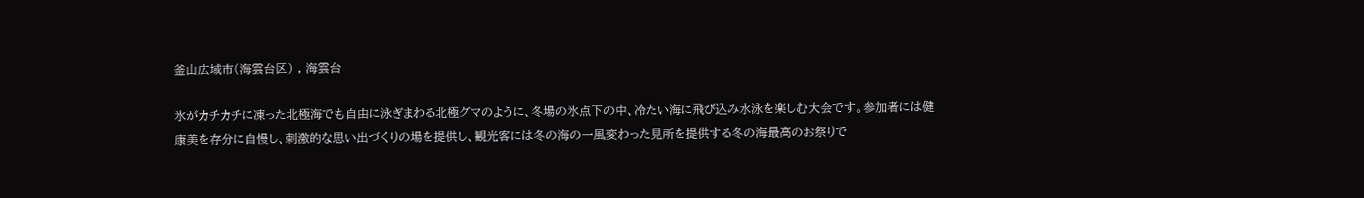釜山広域市(海雲台区) , 海雲台

氷がカチカチに凍った北極海でも自由に泳ぎまわる北極グマのように、冬場の氷点下の中、冷たい海に飛び込み水泳を楽しむ大会です。参加者には健康美を存分に自慢し、刺激的な思い出づくりの場を提供し、観光客には冬の海の一風変わった見所を提供する冬の海最高のお祭りで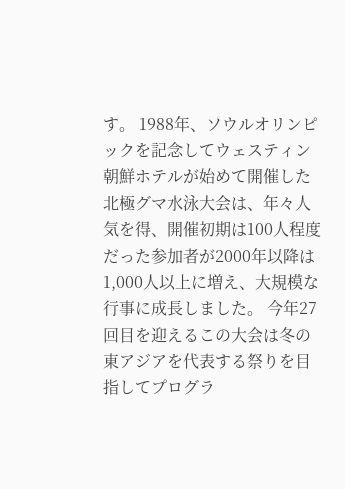す。 1988年、ソウルオリンピックを記念してウェスティン朝鮮ホテルが始めて開催した北極グマ水泳大会は、年々人気を得、開催初期は100人程度だった参加者が2000年以降は1,000人以上に増え、大規模な行事に成長しました。 今年27回目を迎えるこの大会は冬の東アジアを代表する祭りを目指してプログラ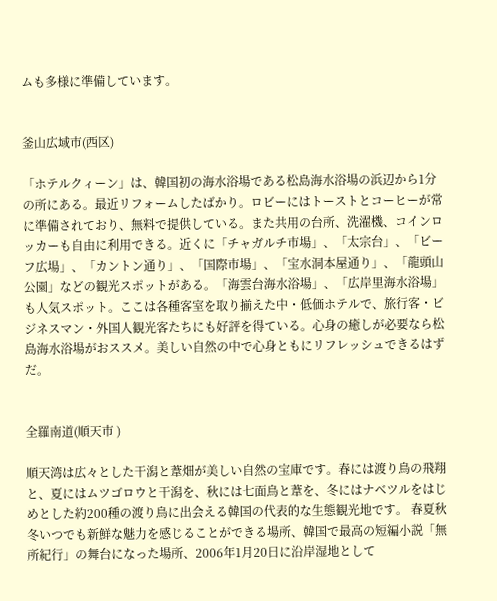ムも多様に準備しています。


釜山広域市(西区)

「ホテルクィーン」は、韓国初の海水浴場である松島海水浴場の浜辺から1分の所にある。最近リフォームしたばかり。ロビーにはトーストとコーヒーが常に準備されており、無料で提供している。また共用の台所、洗濯機、コインロッカーも自由に利用できる。近くに「チャガルチ市場」、「太宗台」、「ビーフ広場」、「カントン通り」、「国際市場」、「宝水洞本屋通り」、「龍頭山公園」などの観光スポットがある。「海雲台海水浴場」、「広岸里海水浴場」も人気スポット。ここは各種客室を取り揃えた中・低価ホテルで、旅行客・ビジネスマン・外国人観光客たちにも好評を得ている。心身の癒しが必要なら松島海水浴場がおススメ。美しい自然の中で心身ともにリフレッシュできるはずだ。


全羅南道(順天市 )

順天湾は広々とした干潟と葦畑が美しい自然の宝庫です。春には渡り鳥の飛翔と、夏にはムツゴロウと干潟を、秋には七面鳥と葦を、冬にはナベツルをはじめとした約200種の渡り鳥に出会える韓国の代表的な生態観光地です。 春夏秋冬いつでも新鮮な魅力を感じることができる場所、韓国で最高の短編小説「無所紀行」の舞台になった場所、2006年1月20日に沿岸湿地として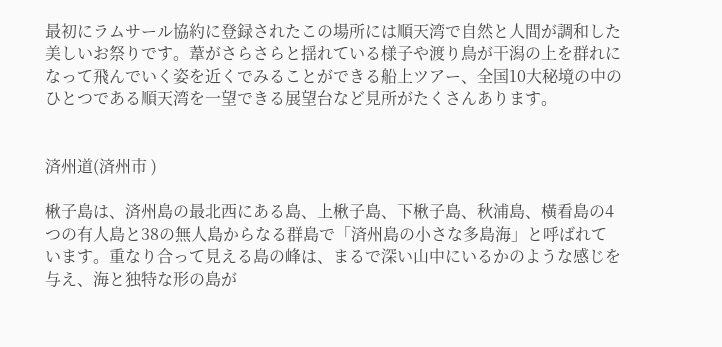最初にラムサール協約に登録されたこの場所には順天湾で自然と人間が調和した美しいお祭りです。葦がさらさらと揺れている様子や渡り鳥が干潟の上を群れになって飛んでいく姿を近くでみることができる船上ツアー、全国10大秘境の中のひとつである順天湾を一望できる展望台など見所がたくさんあります。


済州道(済州市 )

楸子島は、済州島の最北西にある島、上楸子島、下楸子島、秋浦島、橫看島の4つの有人島と38の無人島からなる群島で「済州島の小さな多島海」と呼ばれています。重なり合って見える島の峰は、まるで深い山中にいるかのような感じを与え、海と独特な形の島が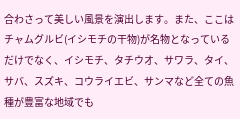合わさって美しい風景を演出します。また、ここはチャムグルビ(イシモチの干物)が名物となっているだけでなく、イシモチ、タチウオ、サワラ、タイ、サバ、スズキ、コウライエビ、サンマなど全ての魚種が豊富な地域でも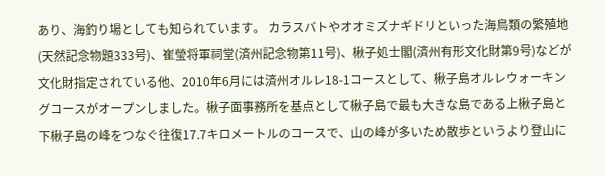あり、海釣り場としても知られています。 カラスバトやオオミズナギドリといった海鳥類の繁殖地(天然記念物題333号)、崔瑩将軍祠堂(済州記念物第11号)、楸子処士閣(済州有形文化財第9号)などが文化財指定されている他、2010年6月には済州オルレ18-1コースとして、楸子島オルレウォーキングコースがオープンしました。楸子面事務所を基点として楸子島で最も大きな島である上楸子島と下楸子島の峰をつなぐ往復17.7キロメートルのコースで、山の峰が多いため散歩というより登山に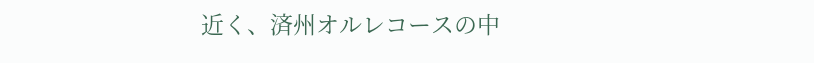近く、済州オルレコースの中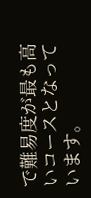で難易度が最も高いコースとなっています。